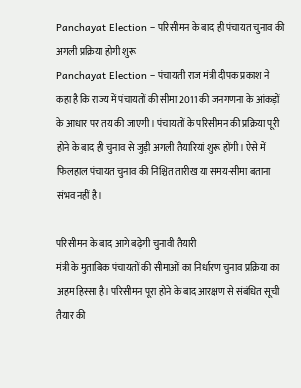Panchayat Election – परिसीमन के बाद ही पंचायत चुनाव की अगली प्रक्रिया होगी शुरू
Panchayat Election – पंचायती राज मंत्री दीपक प्रकाश ने कहा है कि राज्य में पंचायतों की सीमा 2011 की जनगणना के आंकड़ों के आधार पर तय की जाएगी। पंचायतों के परिसीमन की प्रक्रिया पूरी होने के बाद ही चुनाव से जुड़ी अगली तैयारियां शुरू होंगी। ऐसे में फिलहाल पंचायत चुनाव की निश्चित तारीख या समय-सीमा बताना संभव नहीं है।

परिसीमन के बाद आगे बढ़ेगी चुनावी तैयारी
मंत्री के मुताबिक पंचायतों की सीमाओं का निर्धारण चुनाव प्रक्रिया का अहम हिस्सा है। परिसीमन पूरा होने के बाद आरक्षण से संबंधित सूची तैयार की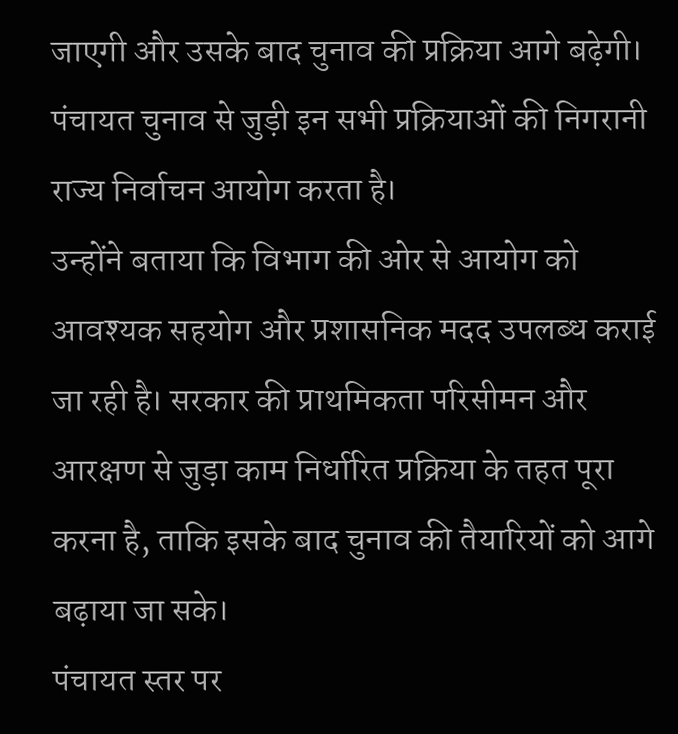जाएगी और उसके बाद चुनाव की प्रक्रिया आगे बढ़ेगी। पंचायत चुनाव से जुड़ी इन सभी प्रक्रियाओं की निगरानी राज्य निर्वाचन आयोग करता है।
उन्होंने बताया कि विभाग की ओर से आयोग को आवश्यक सहयोग और प्रशासनिक मदद उपलब्ध कराई जा रही है। सरकार की प्राथमिकता परिसीमन और आरक्षण से जुड़ा काम निर्धारित प्रक्रिया के तहत पूरा करना है, ताकि इसके बाद चुनाव की तैयारियों को आगे बढ़ाया जा सके।
पंचायत स्तर पर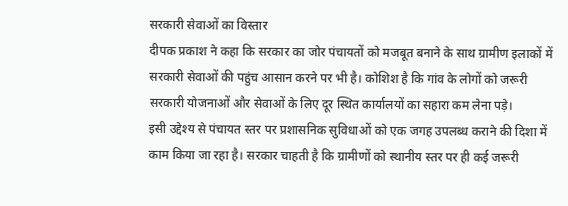सरकारी सेवाओं का विस्तार
दीपक प्रकाश ने कहा कि सरकार का जोर पंचायतों को मजबूत बनाने के साथ ग्रामीण इलाकों में सरकारी सेवाओं की पहुंच आसान करने पर भी है। कोशिश है कि गांव के लोगों को जरूरी सरकारी योजनाओं और सेवाओं के लिए दूर स्थित कार्यालयों का सहारा कम लेना पड़े।
इसी उद्देश्य से पंचायत स्तर पर प्रशासनिक सुविधाओं को एक जगह उपलब्ध कराने की दिशा में काम किया जा रहा है। सरकार चाहती है कि ग्रामीणों को स्थानीय स्तर पर ही कई जरूरी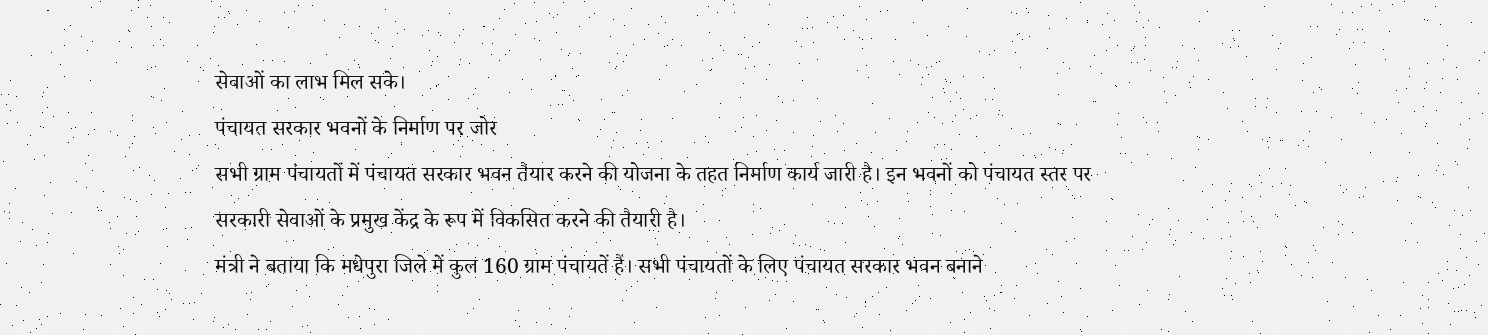सेवाओं का लाभ मिल सके।
पंचायत सरकार भवनों के निर्माण पर जोर
सभी ग्राम पंचायतों में पंचायत सरकार भवन तैयार करने की योजना के तहत निर्माण कार्य जारी है। इन भवनों को पंचायत स्तर पर सरकारी सेवाओं के प्रमुख केंद्र के रूप में विकसित करने की तैयारी है।
मंत्री ने बताया कि मधेपुरा जिले में कुल 160 ग्राम पंचायतें हैं। सभी पंचायतों के लिए पंचायत सरकार भवन बनाने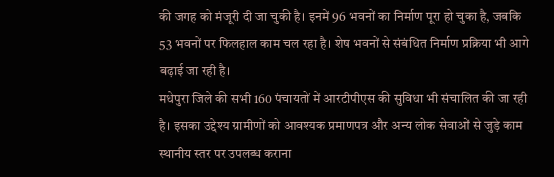की जगह को मंजूरी दी जा चुकी है। इनमें 96 भवनों का निर्माण पूरा हो चुका है, जबकि 53 भवनों पर फिलहाल काम चल रहा है। शेष भवनों से संबंधित निर्माण प्रक्रिया भी आगे बढ़ाई जा रही है।
मधेपुरा जिले की सभी 160 पंचायतों में आरटीपीएस की सुविधा भी संचालित की जा रही है। इसका उद्देश्य ग्रामीणों को आवश्यक प्रमाणपत्र और अन्य लोक सेवाओं से जुड़े काम स्थानीय स्तर पर उपलब्ध कराना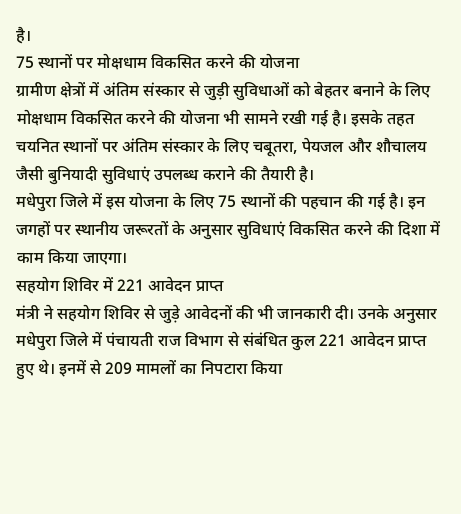है।
75 स्थानों पर मोक्षधाम विकसित करने की योजना
ग्रामीण क्षेत्रों में अंतिम संस्कार से जुड़ी सुविधाओं को बेहतर बनाने के लिए मोक्षधाम विकसित करने की योजना भी सामने रखी गई है। इसके तहत चयनित स्थानों पर अंतिम संस्कार के लिए चबूतरा, पेयजल और शौचालय जैसी बुनियादी सुविधाएं उपलब्ध कराने की तैयारी है।
मधेपुरा जिले में इस योजना के लिए 75 स्थानों की पहचान की गई है। इन जगहों पर स्थानीय जरूरतों के अनुसार सुविधाएं विकसित करने की दिशा में काम किया जाएगा।
सहयोग शिविर में 221 आवेदन प्राप्त
मंत्री ने सहयोग शिविर से जुड़े आवेदनों की भी जानकारी दी। उनके अनुसार मधेपुरा जिले में पंचायती राज विभाग से संबंधित कुल 221 आवेदन प्राप्त हुए थे। इनमें से 209 मामलों का निपटारा किया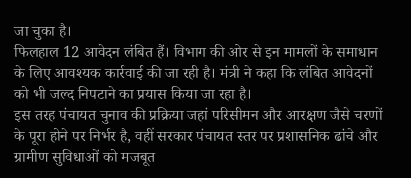जा चुका है।
फिलहाल 12 आवेदन लंबित हैं। विभाग की ओर से इन मामलों के समाधान के लिए आवश्यक कार्रवाई की जा रही है। मंत्री ने कहा कि लंबित आवेदनों को भी जल्द निपटाने का प्रयास किया जा रहा है।
इस तरह पंचायत चुनाव की प्रक्रिया जहां परिसीमन और आरक्षण जैसे चरणों के पूरा होने पर निर्भर है, वहीं सरकार पंचायत स्तर पर प्रशासनिक ढांचे और ग्रामीण सुविधाओं को मजबूत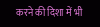करने की दिशा में भी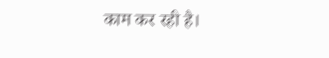काम कर रही है।